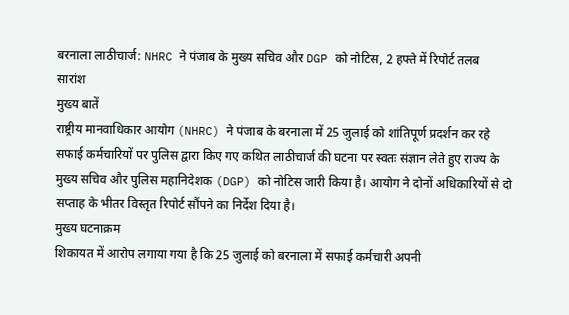बरनाला लाठीचार्ज: NHRC ने पंजाब के मुख्य सचिव और DGP को नोटिस, 2 हफ्ते में रिपोर्ट तलब
सारांश
मुख्य बातें
राष्ट्रीय मानवाधिकार आयोग (NHRC) ने पंजाब के बरनाला में 25 जुलाई को शांतिपूर्ण प्रदर्शन कर रहे सफाई कर्मचारियों पर पुलिस द्वारा किए गए कथित लाठीचार्ज की घटना पर स्वतः संज्ञान लेते हुए राज्य के मुख्य सचिव और पुलिस महानिदेशक (DGP) को नोटिस जारी किया है। आयोग ने दोनों अधिकारियों से दो सप्ताह के भीतर विस्तृत रिपोर्ट सौंपने का निर्देश दिया है।
मुख्य घटनाक्रम
शिकायत में आरोप लगाया गया है कि 25 जुलाई को बरनाला में सफाई कर्मचारी अपनी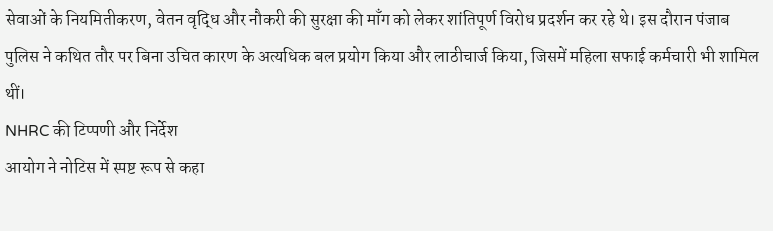सेवाओं के नियमितीकरण, वेतन वृद्धि और नौकरी की सुरक्षा की माँग को लेकर शांतिपूर्ण विरोध प्रदर्शन कर रहे थे। इस दौरान पंजाब पुलिस ने कथित तौर पर बिना उचित कारण के अत्यधिक बल प्रयोग किया और लाठीचार्ज किया, जिसमें महिला सफाई कर्मचारी भी शामिल थीं।
NHRC की टिप्पणी और निर्देश
आयोग ने नोटिस में स्पष्ट रूप से कहा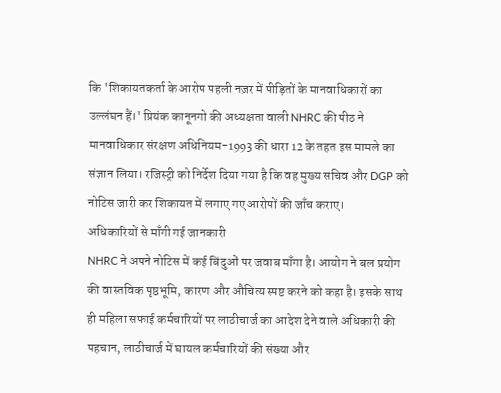कि 'शिकायतकर्ता के आरोप पहली नज़र में पीड़ितों के मानवाधिकारों का उल्लंघन हैं।' प्रियंक कानूनगो की अध्यक्षता वाली NHRC की पीठ ने मानवाधिकार संरक्षण अधिनियम-1993 की धारा 12 के तहत इस मामले का संज्ञान लिया। रजिस्ट्री को निर्देश दिया गया है कि वह मुख्य सचिव और DGP को नोटिस जारी कर शिकायत में लगाए गए आरोपों की जाँच कराए।
अधिकारियों से माँगी गई जानकारी
NHRC ने अपने नोटिस में कई बिंदुओं पर जवाब माँगा है। आयोग ने बल प्रयोग की वास्तविक पृष्ठभूमि, कारण और औचित्य स्पष्ट करने को कहा है। इसके साथ ही महिला सफाई कर्मचारियों पर लाठीचार्ज का आदेश देने वाले अधिकारी की पहचान, लाठीचार्ज में घायल कर्मचारियों की संख्या और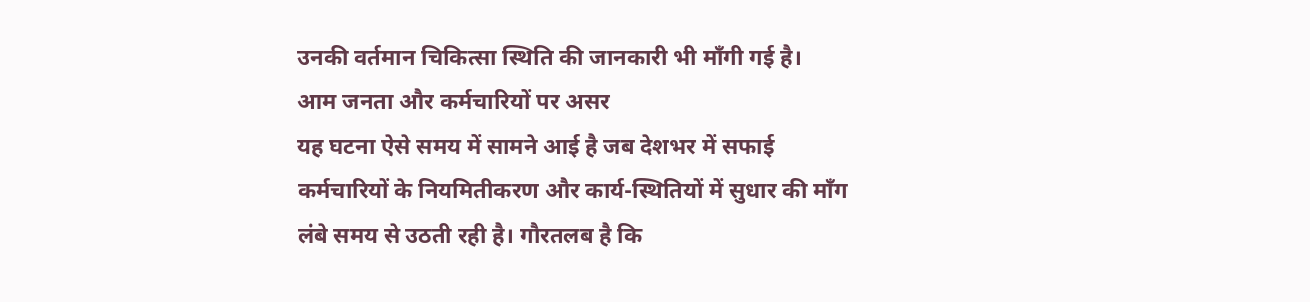उनकी वर्तमान चिकित्सा स्थिति की जानकारी भी माँगी गई है।
आम जनता और कर्मचारियों पर असर
यह घटना ऐसे समय में सामने आई है जब देशभर में सफाई कर्मचारियों के नियमितीकरण और कार्य-स्थितियों में सुधार की माँग लंबे समय से उठती रही है। गौरतलब है कि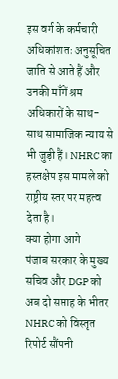इस वर्ग के कर्मचारी अधिकांशतः अनुसूचित जाति से आते हैं और उनकी माँगें श्रम अधिकारों के साथ-साथ सामाजिक न्याय से भी जुड़ी हैं। NHRC का हस्तक्षेप इस मामले को राष्ट्रीय स्तर पर महत्व देता है।
क्या होगा आगे
पंजाब सरकार के मुख्य सचिव और DGP को अब दो सप्ताह के भीतर NHRC को विस्तृत रिपोर्ट सौंपनी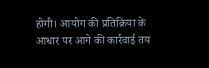होगी। आयोग की प्रतिक्रिया के आधार पर आगे की कार्रवाई तय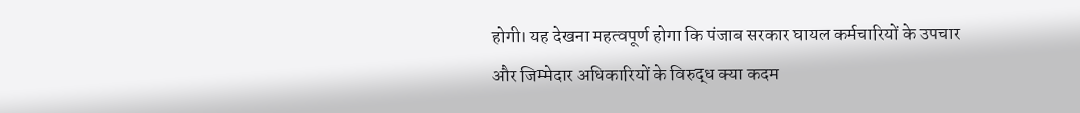होगी। यह देखना महत्वपूर्ण होगा कि पंजाब सरकार घायल कर्मचारियों के उपचार और जिम्मेदार अधिकारियों के विरुद्ध क्या कदम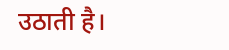उठाती है।